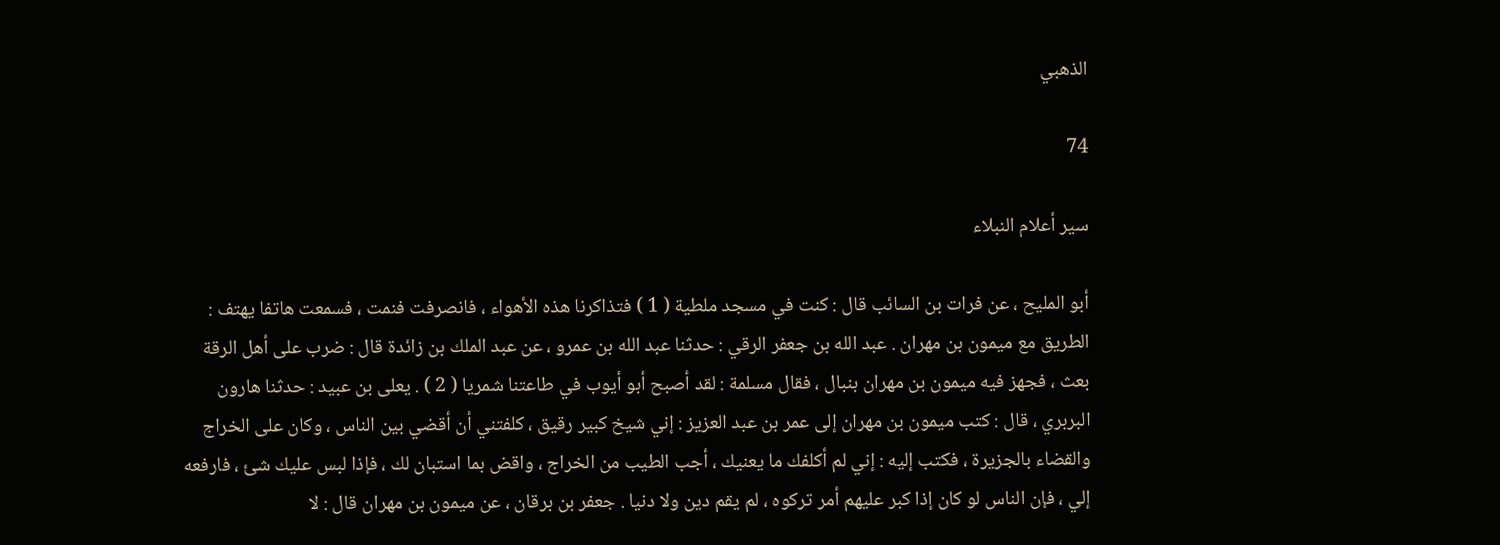الذهبي

74

سير أعلام النبلاء

أبو المليح ، عن فرات بن السائب قال : كنت في مسجد ملطية ( 1 ) فتذاكرنا هذه الأهواء ، فانصرفت فنمت ، فسمعت هاتفا يهتف : الطريق مع ميمون بن مهران . عبد الله بن جعفر الرقي : حدثنا عبد الله بن عمرو ، عن عبد الملك بن زائدة قال : ضرب على أهل الرقة بعث ، فجهز فيه ميمون بن مهران بنبال ، فقال مسلمة : لقد أصبح أبو أيوب في طاعتنا شمريا ( 2 ) . يعلى بن عبيد : حدثنا هارون البربري ، قال : كتب ميمون بن مهران إلى عمر بن عبد العزيز : إني شيخ كبير رقيق ، كلفتني أن أقضي بين الناس ، وكان على الخراج والقضاء بالجزيرة ، فكتب إليه : إني لم أكلفك ما يعنيك ، أجب الطيب من الخراج ، واقض بما استبان لك ، فإذا لبس عليك شئ ، فارفعه إلي ، فإن الناس لو كان إذا كبر عليهم أمر تركوه ، لم يقم دين ولا دنيا . جعفر بن برقان ، عن ميمون بن مهران قال : لا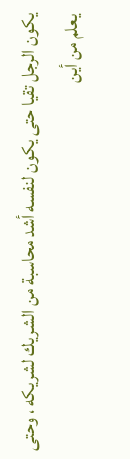يكون الرجل تقيا حتى يكون لنفسه أشد محاسبة من الشريك لشريكه ، وحتى يعلم من أين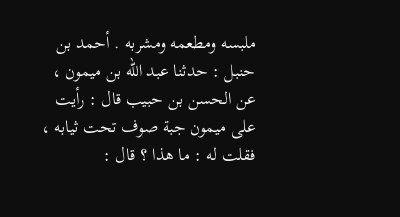ملبسه ومطعمه ومشربه . أحمد بن حنبل : حدثنا عبد الله بن ميمون ، عن الحسن بن حبيب قال : رأيت على ميمون جبة صوف تحت ثيابه ، فقلت له : ما هذا ؟ قال :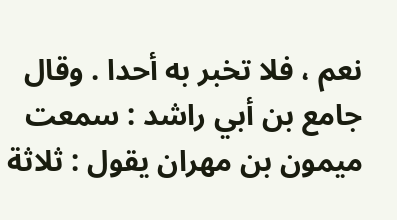نعم ، فلا تخبر به أحدا . وقال جامع بن أبي راشد : سمعت ميمون بن مهران يقول : ثلاثة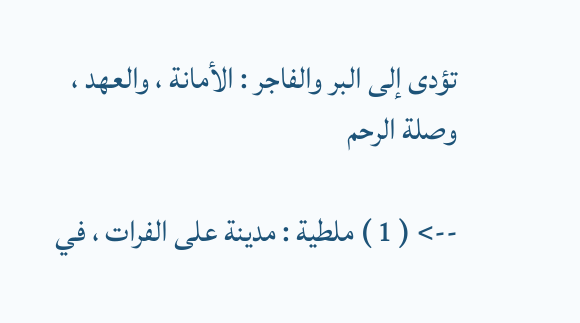تؤدى إلى البر والفاجر : الأمانة ، والعهد ، وصلة الرحم

--> ( 1 ) ملطية : مدينة على الفرات ، في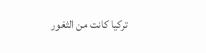تركيا كانت من الثغور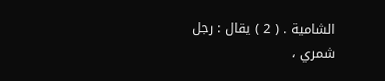الشامية . ( 2 ) يقال : رجل شمري ،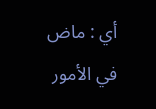أي : ماض في الأمور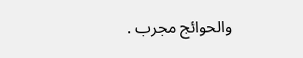والحوائج مجرب .